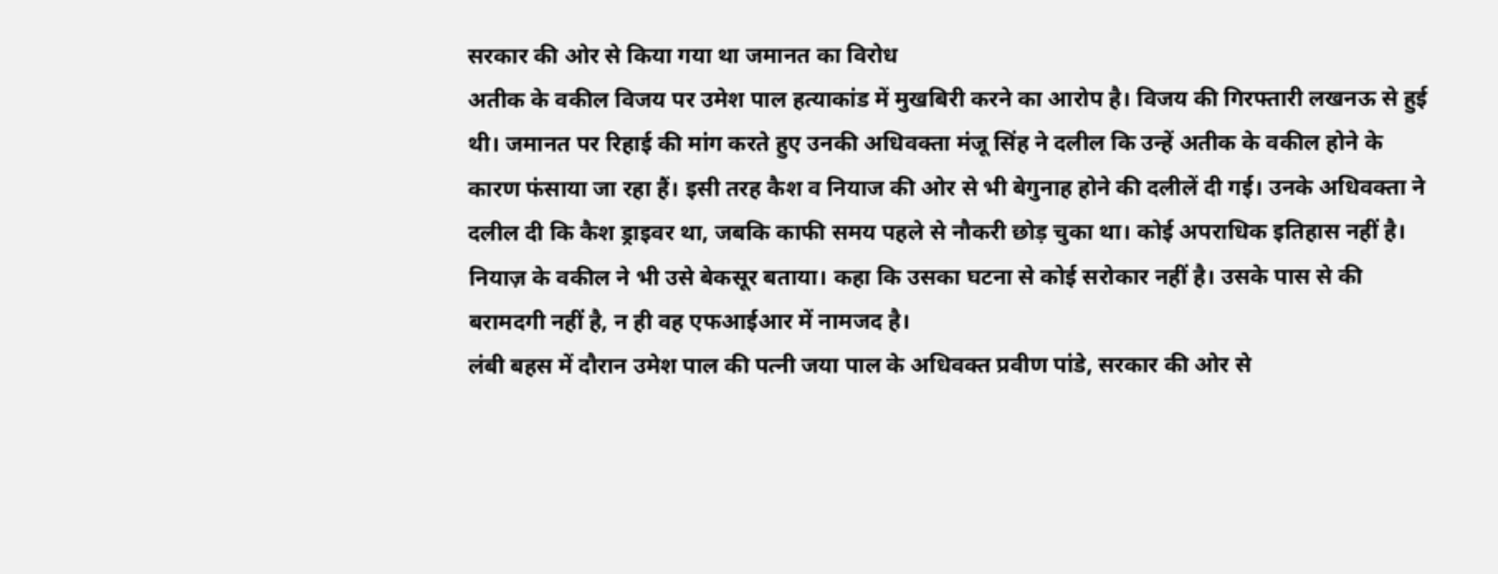सरकार की ओर से किया गया था जमानत का विरोध
अतीक के वकील विजय पर उमेश पाल हत्याकांड में मुखबिरी करने का आरोप है। विजय की गिरफ्तारी लखनऊ से हुई थी। जमानत पर रिहाई की मांग करते हुए उनकी अधिवक्ता मंजू सिंह ने दलील कि उन्हें अतीक के वकील होने के कारण फंसाया जा रहा हैं। इसी तरह कैश व नियाज की ओर से भी बेगुनाह होने की दलीलें दी गई। उनके अधिवक्ता ने दलील दी कि कैश ड्राइवर था, जबकि काफी समय पहले से नौकरी छोड़ चुका था। कोई अपराधिक इतिहास नहीं है। नियाज़ के वकील ने भी उसे बेकसूर बताया। कहा कि उसका घटना से कोई सरोकार नहीं है। उसके पास से की बरामदगी नहीं है, न ही वह एफआईआर में नामजद है।
लंबी बहस में दौरान उमेश पाल की पत्नी जया पाल के अधिवक्त प्रवीण पांडे, सरकार की ओर से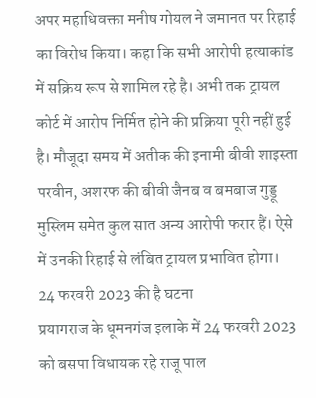अपर महाधिवक्ता मनीष गोयल ने जमानत पर रिहाई का विरोध किया। कहा कि सभी आरोपी हत्याकांड में सक्रिय रूप से शामिल रहे है। अभी तक ट्रायल कोर्ट में आरोप निर्मित होने की प्रक्रिया पूरी नहीं हुई है। मौजूदा समय में अतीक की इनामी बीवी शाइस्ता परवीन, अशरफ की बीवी जैनब व बमबाज गुड्डू मुस्लिम समेत कुल सात अन्य आरोपी फरार हैं। ऐसे में उनकी रिहाई से लंबित ट्रायल प्रभावित होगा।
24 फरवरी 2023 की है घटना
प्रयागराज के धूमनगंज इलाके में 24 फरवरी 2023 को बसपा विधायक रहे राजू पाल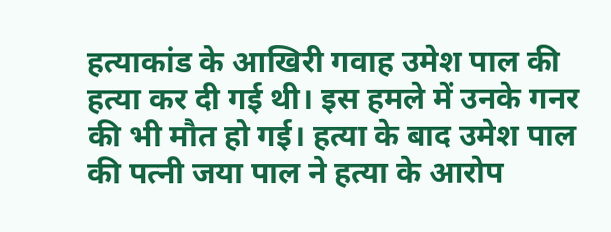हत्याकांड के आखिरी गवाह उमेश पाल की हत्या कर दी गई थी। इस हमले में उनके गनर की भी मौत हो गई। हत्या के बाद उमेश पाल की पत्नी जया पाल ने हत्या के आरोप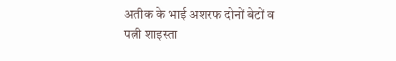अतीक के भाई अशरफ दोनों बेटों व पत्नी शाइस्ता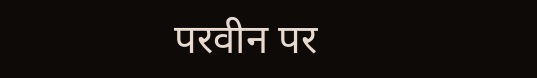परवीन पर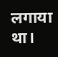लगाया था।